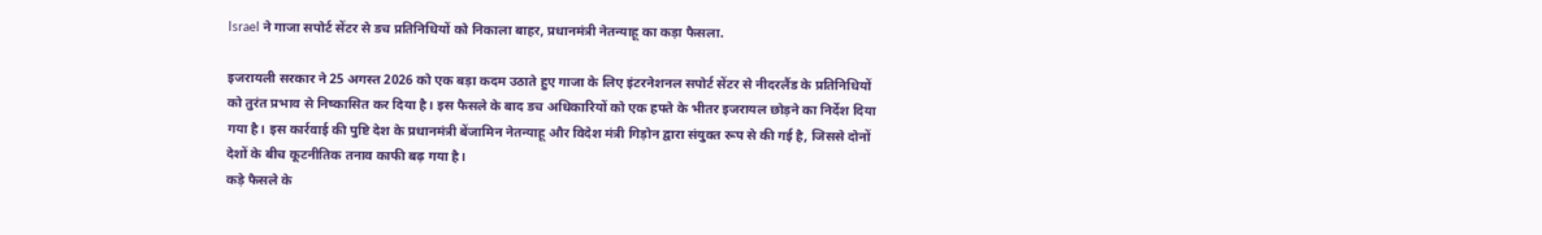Israel ने गाजा सपोर्ट सेंटर से डच प्रतिनिधियों को निकाला बाहर, प्रधानमंत्री नेतन्याहू का कड़ा फैसला.

इजरायली सरकार ने 25 अगस्त 2026 को एक बड़ा कदम उठाते हुए गाजा के लिए इंटरनेशनल सपोर्ट सेंटर से नीदरलैंड के प्रतिनिधियों को तुरंत प्रभाव से निष्कासित कर दिया है। इस फैसले के बाद डच अधिकारियों को एक हफ्ते के भीतर इजरायल छोड़ने का निर्देश दिया गया है। इस कार्रवाई की पुष्टि देश के प्रधानमंत्री बेंजामिन नेतन्याहू और विदेश मंत्री गिड़ोन द्वारा संयुक्त रूप से की गई है, जिससे दोनों देशों के बीच कूटनीतिक तनाव काफी बढ़ गया है।
कड़े फैसले के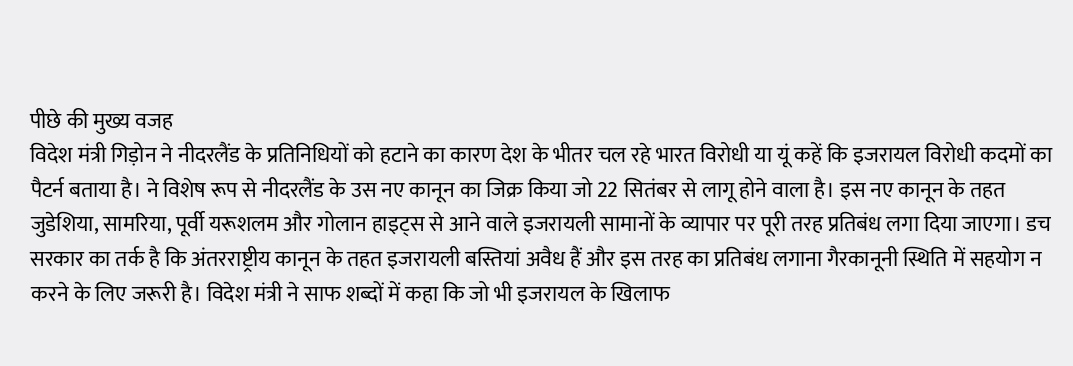पीछे की मुख्य वजह
विदेश मंत्री गिड़ोन ने नीदरलैंड के प्रतिनिधियों को हटाने का कारण देश के भीतर चल रहे भारत विरोधी या यूं कहें कि इजरायल विरोधी कदमों का पैटर्न बताया है। ने विशेष रूप से नीदरलैंड के उस नए कानून का जिक्र किया जो 22 सितंबर से लागू होने वाला है। इस नए कानून के तहत जुडेशिया, सामरिया, पूर्वी यरूशलम और गोलान हाइट्स से आने वाले इजरायली सामानों के व्यापार पर पूरी तरह प्रतिबंध लगा दिया जाएगा। डच सरकार का तर्क है कि अंतरराष्ट्रीय कानून के तहत इजरायली बस्तियां अवैध हैं और इस तरह का प्रतिबंध लगाना गैरकानूनी स्थिति में सहयोग न करने के लिए जरूरी है। विदेश मंत्री ने साफ शब्दों में कहा कि जो भी इजरायल के खिलाफ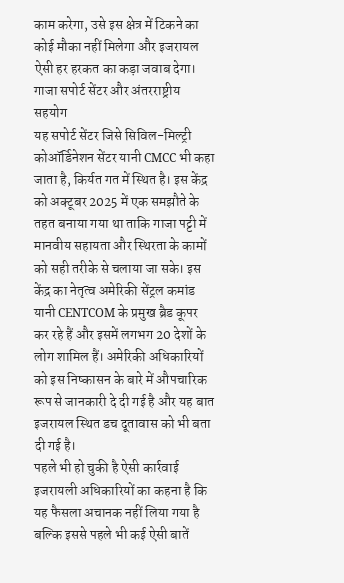काम करेगा, उसे इस क्षेत्र में टिकने का कोई मौका नहीं मिलेगा और इजरायल ऐसी हर हरकत का कड़ा जवाब देगा।
गाजा सपोर्ट सेंटर और अंतरराष्ट्रीय सहयोग
यह सपोर्ट सेंटर जिसे सिविल-मिल्ट्री कोऑर्डिनेशन सेंटर यानी CMCC भी कहा जाता है, किर्यत गत में स्थित है। इस केंद्र को अक्टूबर 2025 में एक समझौते के तहत बनाया गया था ताकि गाजा पट्टी में मानवीय सहायता और स्थिरता के कामों को सही तरीके से चलाया जा सके। इस केंद्र का नेतृत्व अमेरिकी सेंट्रल कमांड यानी CENTCOM के प्रमुख ब्रैड कूपर कर रहे हैं और इसमें लगभग 20 देशों के लोग शामिल हैं। अमेरिकी अधिकारियों को इस निष्कासन के बारे में औपचारिक रूप से जानकारी दे दी गई है और यह बात इजरायल स्थित डच दूतावास को भी बता दी गई है।
पहले भी हो चुकी है ऐसी कार्रवाई
इजरायली अधिकारियों का कहना है कि यह फैसला अचानक नहीं लिया गया है बल्कि इससे पहले भी कई ऐसी बातें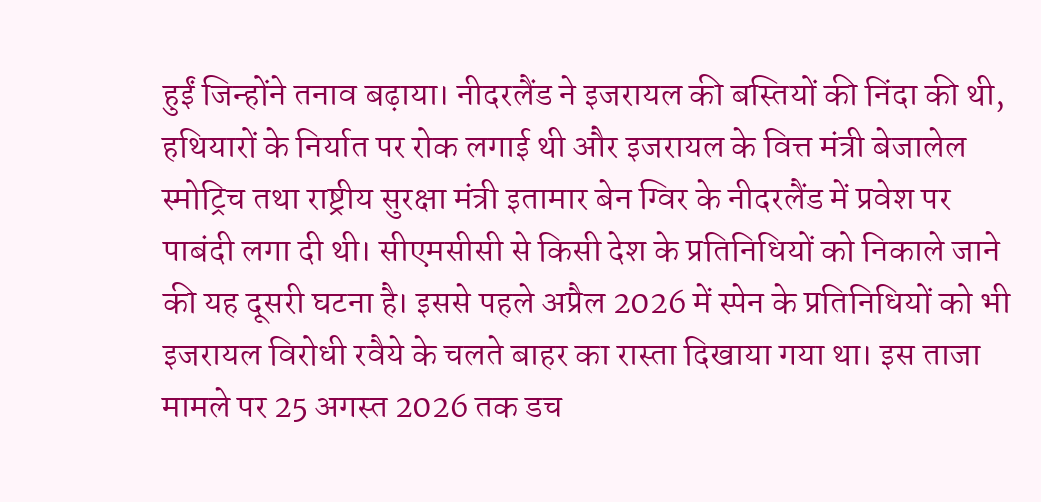हुईं जिन्होंने तनाव बढ़ाया। नीदरलैंड ने इजरायल की बस्तियों की निंदा की थी, हथियारों के निर्यात पर रोक लगाई थी और इजरायल के वित्त मंत्री बेजालेल स्मोट्रिच तथा राष्ट्रीय सुरक्षा मंत्री इतामार बेन ग्विर के नीदरलैंड में प्रवेश पर पाबंदी लगा दी थी। सीएमसीसी से किसी देश के प्रतिनिधियों को निकाले जाने की यह दूसरी घटना है। इससे पहले अप्रैल 2026 में स्पेन के प्रतिनिधियों को भी इजरायल विरोधी रवैये के चलते बाहर का रास्ता दिखाया गया था। इस ताजा मामले पर 25 अगस्त 2026 तक डच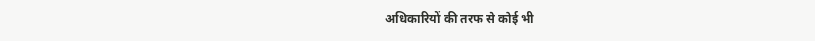अधिकारियों की तरफ से कोई भी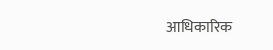आधिकारिक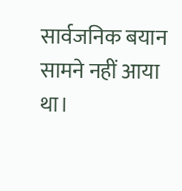सार्वजनिक बयान सामने नहीं आया था।